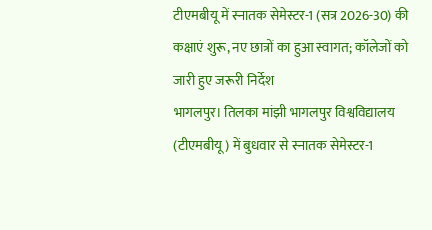टीएमबीयू में स्नातक सेमेस्टर-1 (सत्र 2026-30) की कक्षाएं शुरू, नए छात्रों का हुआ स्वागत; कॉलेजों को जारी हुए जरूरी निर्देश
भागलपुर। तिलका मांझी भागलपुर विश्वविद्यालय (टीएमबीयू) में बुधवार से स्नातक सेमेस्टर-1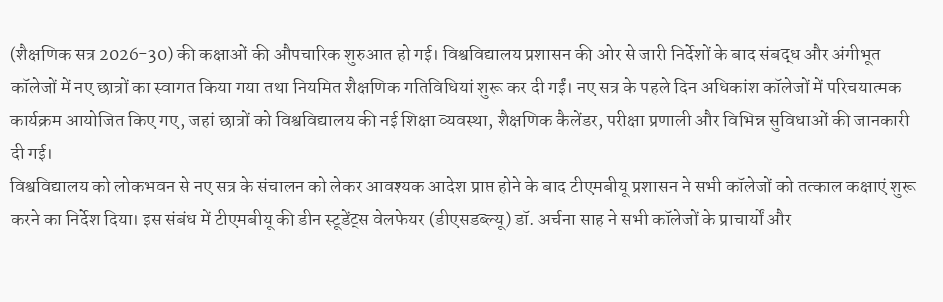(शैक्षणिक सत्र 2026-30) की कक्षाओं की औपचारिक शुरुआत हो गई। विश्वविद्यालय प्रशासन की ओर से जारी निर्देशों के बाद संबद्ध और अंगीभूत कॉलेजों में नए छात्रों का स्वागत किया गया तथा नियमित शैक्षणिक गतिविधियां शुरू कर दी गईं। नए सत्र के पहले दिन अधिकांश कॉलेजों में परिचयात्मक कार्यक्रम आयोजित किए गए, जहां छात्रों को विश्वविद्यालय की नई शिक्षा व्यवस्था, शैक्षणिक कैलेंडर, परीक्षा प्रणाली और विभिन्न सुविधाओं की जानकारी दी गई।
विश्वविद्यालय को लोकभवन से नए सत्र के संचालन को लेकर आवश्यक आदेश प्राप्त होने के बाद टीएमबीयू प्रशासन ने सभी कॉलेजों को तत्काल कक्षाएं शुरू करने का निर्देश दिया। इस संबंध में टीएमबीयू की डीन स्टूडेंट्स वेलफेयर (डीएसडब्ल्यू) डॉ. अर्चना साह ने सभी कॉलेजों के प्राचार्यों और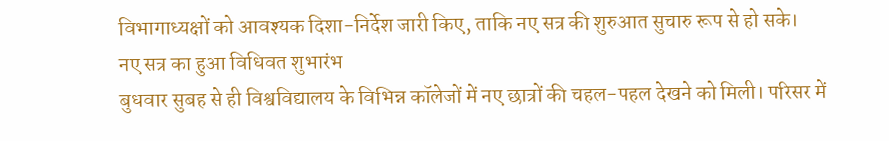विभागाध्यक्षों को आवश्यक दिशा-निर्देश जारी किए, ताकि नए सत्र की शुरुआत सुचारु रूप से हो सके।
नए सत्र का हुआ विधिवत शुभारंभ
बुधवार सुबह से ही विश्वविद्यालय के विभिन्न कॉलेजों में नए छात्रों की चहल-पहल देखने को मिली। परिसर में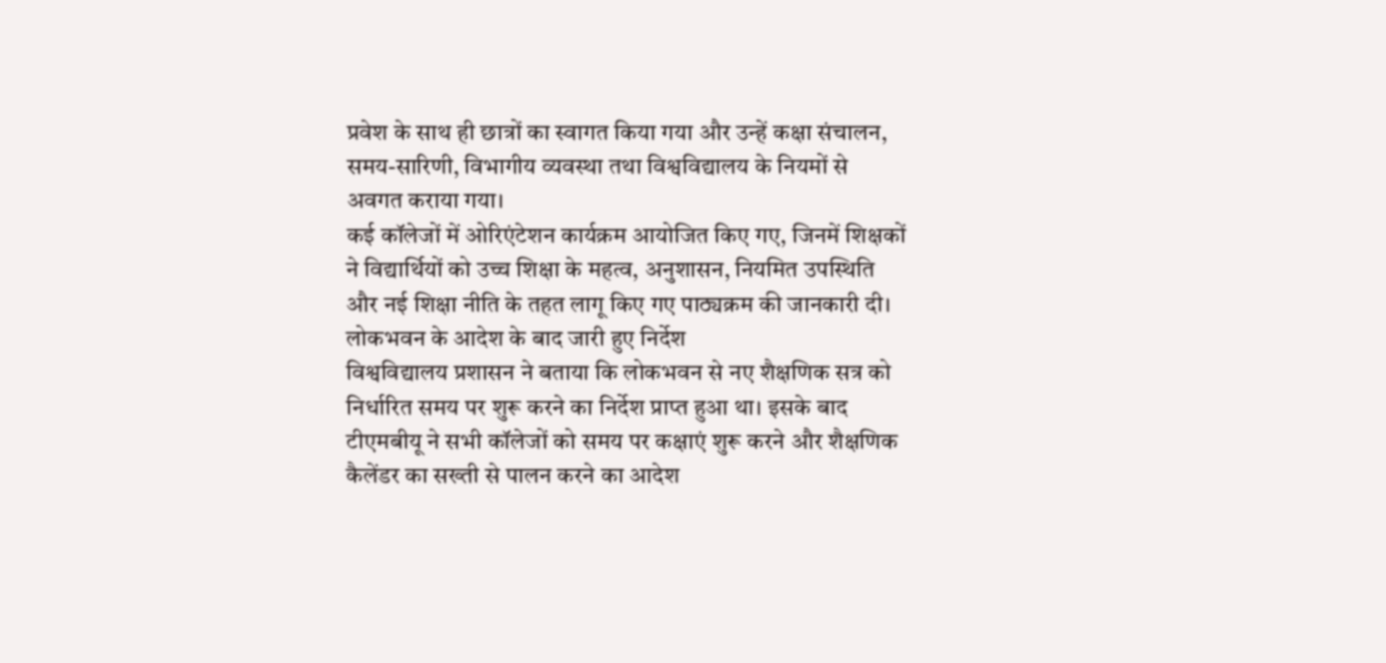प्रवेश के साथ ही छात्रों का स्वागत किया गया और उन्हें कक्षा संचालन, समय-सारिणी, विभागीय व्यवस्था तथा विश्वविद्यालय के नियमों से अवगत कराया गया।
कई कॉलेजों में ओरिएंटेशन कार्यक्रम आयोजित किए गए, जिनमें शिक्षकों ने विद्यार्थियों को उच्च शिक्षा के महत्व, अनुशासन, नियमित उपस्थिति और नई शिक्षा नीति के तहत लागू किए गए पाठ्यक्रम की जानकारी दी।
लोकभवन के आदेश के बाद जारी हुए निर्देश
विश्वविद्यालय प्रशासन ने बताया कि लोकभवन से नए शैक्षणिक सत्र को निर्धारित समय पर शुरू करने का निर्देश प्राप्त हुआ था। इसके बाद टीएमबीयू ने सभी कॉलेजों को समय पर कक्षाएं शुरू करने और शैक्षणिक कैलेंडर का सख्ती से पालन करने का आदेश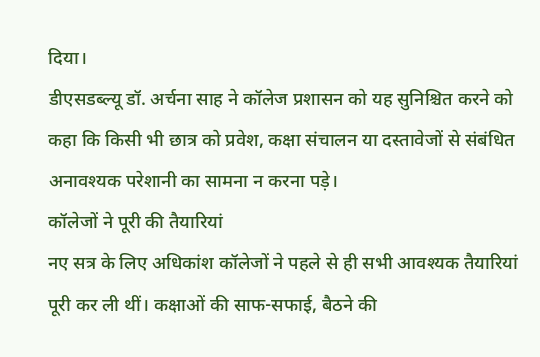दिया।
डीएसडब्ल्यू डॉ. अर्चना साह ने कॉलेज प्रशासन को यह सुनिश्चित करने को कहा कि किसी भी छात्र को प्रवेश, कक्षा संचालन या दस्तावेजों से संबंधित अनावश्यक परेशानी का सामना न करना पड़े।
कॉलेजों ने पूरी की तैयारियां
नए सत्र के लिए अधिकांश कॉलेजों ने पहले से ही सभी आवश्यक तैयारियां पूरी कर ली थीं। कक्षाओं की साफ-सफाई, बैठने की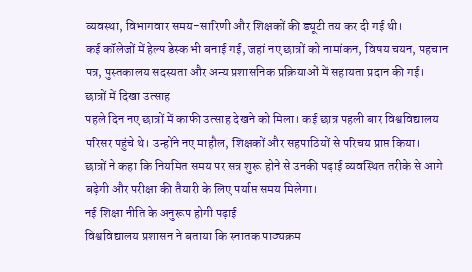व्यवस्था, विभागवार समय-सारिणी और शिक्षकों की ड्यूटी तय कर दी गई थी।
कई कॉलेजों में हेल्प डेस्क भी बनाई गई, जहां नए छात्रों को नामांकन, विषय चयन, पहचान पत्र, पुस्तकालय सदस्यता और अन्य प्रशासनिक प्रक्रियाओं में सहायता प्रदान की गई।
छात्रों में दिखा उत्साह
पहले दिन नए छात्रों में काफी उत्साह देखने को मिला। कई छात्र पहली बार विश्वविद्यालय परिसर पहुंचे थे। उन्होंने नए माहौल, शिक्षकों और सहपाठियों से परिचय प्राप्त किया।
छात्रों ने कहा कि नियमित समय पर सत्र शुरू होने से उनकी पढ़ाई व्यवस्थित तरीके से आगे बढ़ेगी और परीक्षा की तैयारी के लिए पर्याप्त समय मिलेगा।
नई शिक्षा नीति के अनुरूप होगी पढ़ाई
विश्वविद्यालय प्रशासन ने बताया कि स्नातक पाठ्यक्रम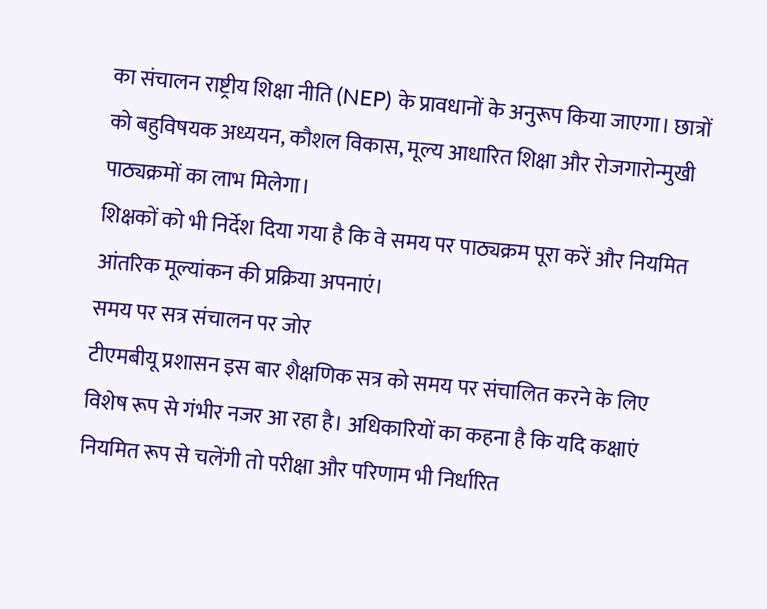का संचालन राष्ट्रीय शिक्षा नीति (NEP) के प्रावधानों के अनुरूप किया जाएगा। छात्रों को बहुविषयक अध्ययन, कौशल विकास, मूल्य आधारित शिक्षा और रोजगारोन्मुखी पाठ्यक्रमों का लाभ मिलेगा।
शिक्षकों को भी निर्देश दिया गया है कि वे समय पर पाठ्यक्रम पूरा करें और नियमित आंतरिक मूल्यांकन की प्रक्रिया अपनाएं।
समय पर सत्र संचालन पर जोर
टीएमबीयू प्रशासन इस बार शैक्षणिक सत्र को समय पर संचालित करने के लिए विशेष रूप से गंभीर नजर आ रहा है। अधिकारियों का कहना है कि यदि कक्षाएं नियमित रूप से चलेंगी तो परीक्षा और परिणाम भी निर्धारित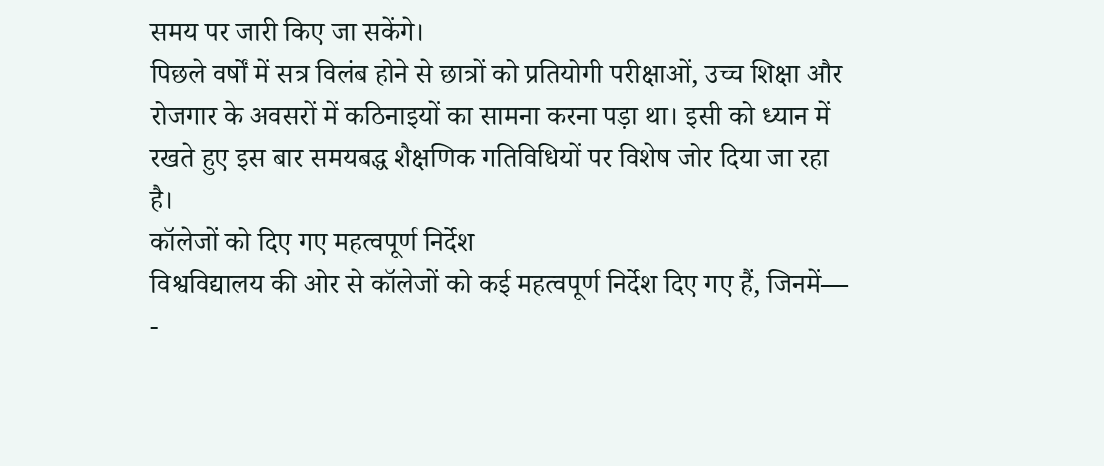समय पर जारी किए जा सकेंगे।
पिछले वर्षों में सत्र विलंब होने से छात्रों को प्रतियोगी परीक्षाओं, उच्च शिक्षा और रोजगार के अवसरों में कठिनाइयों का सामना करना पड़ा था। इसी को ध्यान में रखते हुए इस बार समयबद्ध शैक्षणिक गतिविधियों पर विशेष जोर दिया जा रहा है।
कॉलेजों को दिए गए महत्वपूर्ण निर्देश
विश्वविद्यालय की ओर से कॉलेजों को कई महत्वपूर्ण निर्देश दिए गए हैं, जिनमें—
-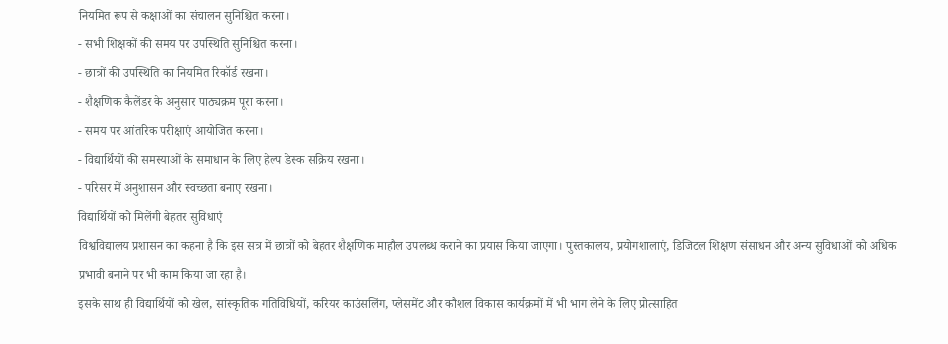नियमित रूप से कक्षाओं का संचालन सुनिश्चित करना।
- सभी शिक्षकों की समय पर उपस्थिति सुनिश्चित करना।
- छात्रों की उपस्थिति का नियमित रिकॉर्ड रखना।
- शैक्षणिक कैलेंडर के अनुसार पाठ्यक्रम पूरा करना।
- समय पर आंतरिक परीक्षाएं आयोजित करना।
- विद्यार्थियों की समस्याओं के समाधान के लिए हेल्प डेस्क सक्रिय रखना।
- परिसर में अनुशासन और स्वच्छता बनाए रखना।
विद्यार्थियों को मिलेंगी बेहतर सुविधाएं
विश्वविद्यालय प्रशासन का कहना है कि इस सत्र में छात्रों को बेहतर शैक्षणिक माहौल उपलब्ध कराने का प्रयास किया जाएगा। पुस्तकालय, प्रयोगशालाएं, डिजिटल शिक्षण संसाधन और अन्य सुविधाओं को अधिक प्रभावी बनाने पर भी काम किया जा रहा है।
इसके साथ ही विद्यार्थियों को खेल, सांस्कृतिक गतिविधियों, करियर काउंसलिंग, प्लेसमेंट और कौशल विकास कार्यक्रमों में भी भाग लेने के लिए प्रोत्साहित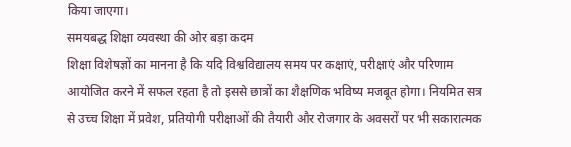किया जाएगा।
समयबद्ध शिक्षा व्यवस्था की ओर बड़ा कदम
शिक्षा विशेषज्ञों का मानना है कि यदि विश्वविद्यालय समय पर कक्षाएं, परीक्षाएं और परिणाम आयोजित करने में सफल रहता है तो इससे छात्रों का शैक्षणिक भविष्य मजबूत होगा। नियमित सत्र से उच्च शिक्षा में प्रवेश, प्रतियोगी परीक्षाओं की तैयारी और रोजगार के अवसरों पर भी सकारात्मक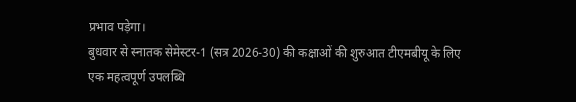प्रभाव पड़ेगा।
बुधवार से स्नातक सेमेस्टर-1 (सत्र 2026-30) की कक्षाओं की शुरुआत टीएमबीयू के लिए एक महत्वपूर्ण उपलब्धि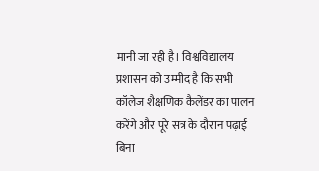मानी जा रही है। विश्वविद्यालय प्रशासन को उम्मीद है कि सभी कॉलेज शैक्षणिक कैलेंडर का पालन करेंगे और पूरे सत्र के दौरान पढ़ाई बिना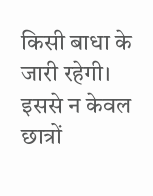किसी बाधा के जारी रहेगी। इससे न केवल छात्रों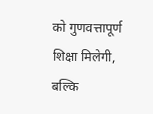को गुणवत्तापूर्ण शिक्षा मिलेगी, बल्कि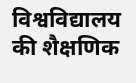विश्वविद्यालय की शैक्षणिक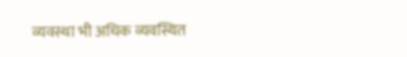व्यवस्था भी अधिक व्यवस्थित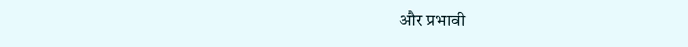और प्रभावी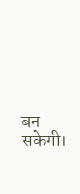बन सकेगी।